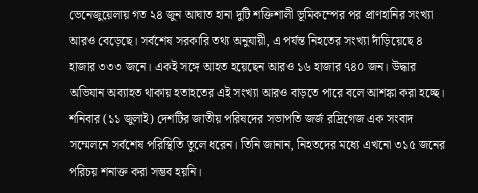ভেনেজুয়েলায় গত ২৪ জুন আঘাত হানা দুটি শক্তিশালী ভূমিকম্পের পর প্রাণহানির সংখ্যা আরও বেড়েছে। সর্বশেষ সরকারি তথ্য অনুযায়ী, এ পর্যন্ত নিহতের সংখ্যা দাঁড়িয়েছে ৪ হাজার ৩৩৩ জনে। একই সঙ্গে আহত হয়েছেন আরও ১৬ হাজার ৭৪০ জন। উদ্ধার অভিযান অব্যাহত থাকায় হতাহতের এই সংখ্যা আরও বাড়তে পারে বলে আশঙ্কা করা হচ্ছে।
শনিবার (১১ জুলাই) দেশটির জাতীয় পরিষদের সভাপতি জর্জ রদ্রিগেজ এক সংবাদ সম্মেলনে সর্বশেষ পরিস্থিতি তুলে ধরেন। তিনি জানান, নিহতদের মধ্যে এখনো ৩১৫ জনের পরিচয় শনাক্ত করা সম্ভব হয়নি।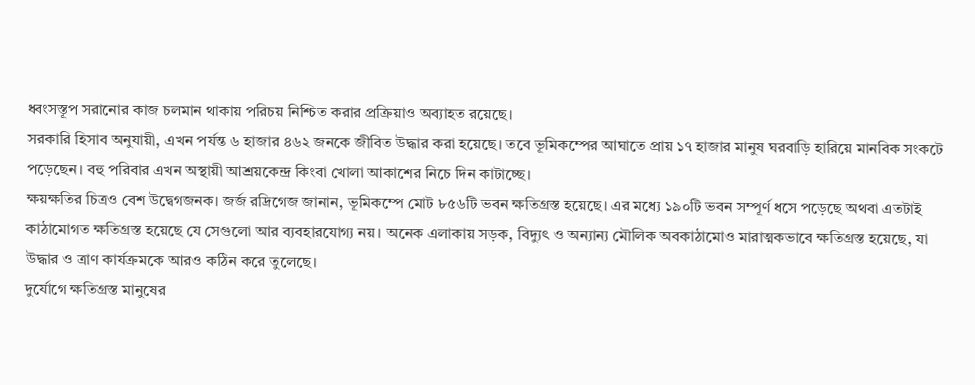ধ্বংসস্তূপ সরানোর কাজ চলমান থাকায় পরিচয় নিশ্চিত করার প্রক্রিয়াও অব্যাহত রয়েছে।
সরকারি হিসাব অনুযায়ী, এখন পর্যন্ত ৬ হাজার ৪৬২ জনকে জীবিত উদ্ধার করা হয়েছে। তবে ভূমিকম্পের আঘাতে প্রায় ১৭ হাজার মানুষ ঘরবাড়ি হারিয়ে মানবিক সংকটে পড়েছেন। বহু পরিবার এখন অস্থায়ী আশ্রয়কেন্দ্র কিংবা খোলা আকাশের নিচে দিন কাটাচ্ছে।
ক্ষয়ক্ষতির চিত্রও বেশ উদ্বেগজনক। জর্জ রদ্রিগেজ জানান, ভূমিকম্পে মোট ৮৫৬টি ভবন ক্ষতিগ্রস্ত হয়েছে। এর মধ্যে ১৯০টি ভবন সম্পূর্ণ ধসে পড়েছে অথবা এতটাই কাঠামোগত ক্ষতিগ্রস্ত হয়েছে যে সেগুলো আর ব্যবহারযোগ্য নয়। অনেক এলাকায় সড়ক, বিদ্যুৎ ও অন্যান্য মৌলিক অবকাঠামোও মারাত্মকভাবে ক্ষতিগ্রস্ত হয়েছে, যা উদ্ধার ও ত্রাণ কার্যক্রমকে আরও কঠিন করে তুলেছে।
দুর্যোগে ক্ষতিগ্রস্ত মানুষের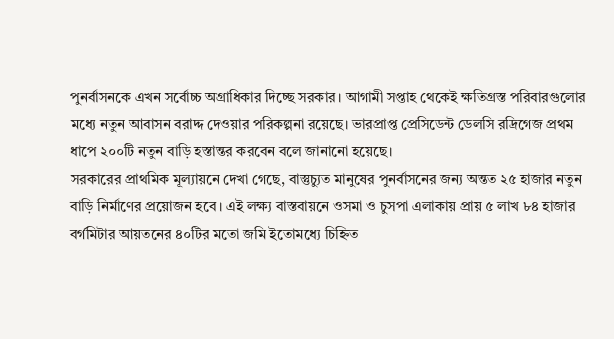পুনর্বাসনকে এখন সর্বোচ্চ অগ্রাধিকার দিচ্ছে সরকার। আগামী সপ্তাহ থেকেই ক্ষতিগ্রস্ত পরিবারগুলোর মধ্যে নতুন আবাসন বরাদ্দ দেওয়ার পরিকল্পনা রয়েছে। ভারপ্রাপ্ত প্রেসিডেন্ট ডেলসি রদ্রিগেজ প্রথম ধাপে ২০০টি নতুন বাড়ি হস্তান্তর করবেন বলে জানানো হয়েছে।
সরকারের প্রাথমিক মূল্যায়নে দেখা গেছে, বাস্তুচ্যুত মানুষের পুনর্বাসনের জন্য অন্তত ২৫ হাজার নতুন বাড়ি নির্মাণের প্রয়োজন হবে। এই লক্ষ্য বাস্তবায়নে ওসমা ও চুসপা এলাকায় প্রায় ৫ লাখ ৮৪ হাজার বর্গমিটার আয়তনের ৪০টির মতো জমি ইতোমধ্যে চিহ্নিত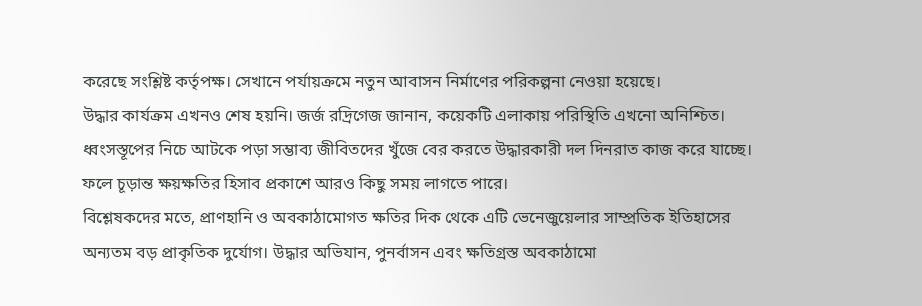করেছে সংশ্লিষ্ট কর্তৃপক্ষ। সেখানে পর্যায়ক্রমে নতুন আবাসন নির্মাণের পরিকল্পনা নেওয়া হয়েছে।
উদ্ধার কার্যক্রম এখনও শেষ হয়নি। জর্জ রদ্রিগেজ জানান, কয়েকটি এলাকায় পরিস্থিতি এখনো অনিশ্চিত। ধ্বংসস্তূপের নিচে আটকে পড়া সম্ভাব্য জীবিতদের খুঁজে বের করতে উদ্ধারকারী দল দিনরাত কাজ করে যাচ্ছে। ফলে চূড়ান্ত ক্ষয়ক্ষতির হিসাব প্রকাশে আরও কিছু সময় লাগতে পারে।
বিশ্লেষকদের মতে, প্রাণহানি ও অবকাঠামোগত ক্ষতির দিক থেকে এটি ভেনেজুয়েলার সাম্প্রতিক ইতিহাসের অন্যতম বড় প্রাকৃতিক দুর্যোগ। উদ্ধার অভিযান, পুনর্বাসন এবং ক্ষতিগ্রস্ত অবকাঠামো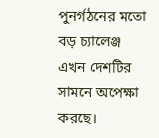পুনর্গঠনের মতো বড় চ্যালেঞ্জ এখন দেশটির সামনে অপেক্ষা করছে।